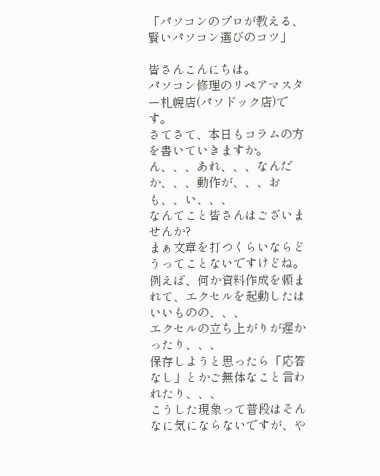「パソコンのプロが教える、賢いパソコン選びのコツ」

皆さんこんにちは。
パソコン修理のリペアマスター札幌店(パソドック店)です。
さてさて、本日もコラムの方を書いていきますか。
ん、、、あれ、、、なんだか、、、動作が、、、おも、、い、、、
なんてこと皆さんはございませんか?
まぁ文章を打つくらいならどうってことないですけどね。
例えば、何か資料作成を頼まれて、エクセルを起動したはいいものの、、、
エクセルの立ち上がりが遅かったり、、、
保存しようと思ったら「応答なし」とかご無体なこと言われたり、、、
こうした現象って普段はそんなに気にならないですが、や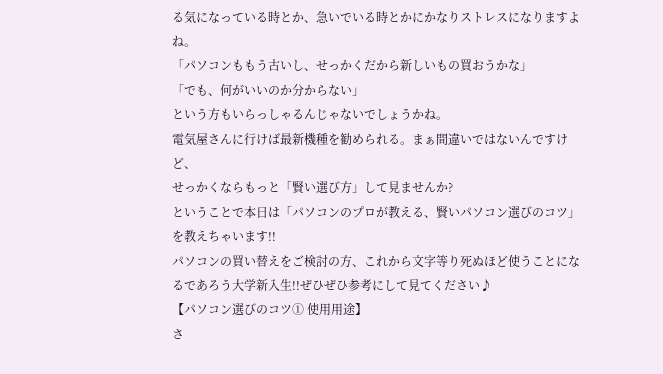る気になっている時とか、急いでいる時とかにかなりストレスになりますよね。
「パソコンももう古いし、せっかくだから新しいもの買おうかな」
「でも、何がいいのか分からない」
という方もいらっしゃるんじゃないでしょうかね。
電気屋さんに行けば最新機種を勧められる。まぁ間違いではないんですけど、
せっかくならもっと「賢い選び方」して見ませんか?
ということで本日は「パソコンのプロが教える、賢いパソコン選びのコツ」を教えちゃいます!!
パソコンの買い替えをご検討の方、これから文字等り死ぬほど使うことになるであろう大学新入生!!ぜひぜひ参考にして見てください♪
【パソコン選びのコツ① 使用用途】
さ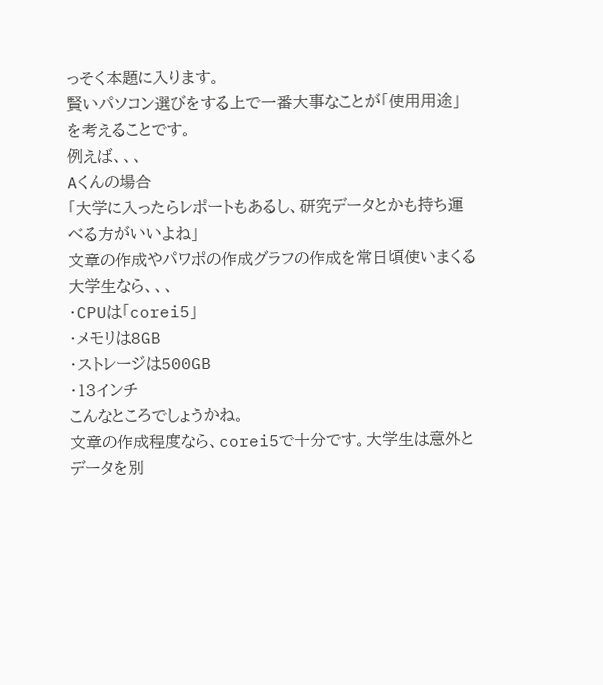っそく本題に入ります。
賢いパソコン選びをする上で一番大事なことが「使用用途」を考えることです。
例えば、、、
Aくんの場合
「大学に入ったらレポートもあるし、研究データとかも持ち運べる方がいいよね」
文章の作成やパワポの作成グラフの作成を常日頃使いまくる大学生なら、、、
・CPUは「corei5」
・メモリは8GB
・ストレージは500GB
・13インチ
こんなところでしょうかね。
文章の作成程度なら、corei5で十分です。大学生は意外とデータを別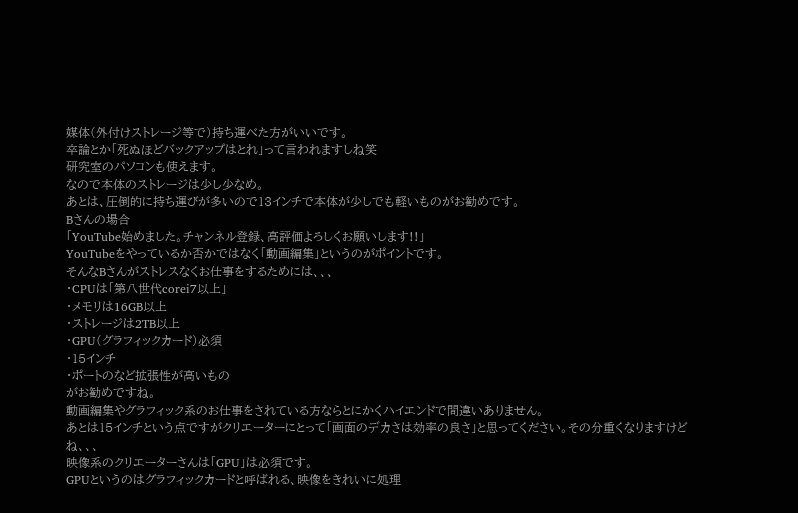媒体(外付けストレージ等で)持ち運べた方がいいです。
卒論とか「死ぬほどバックアップはとれ」って言われますしね笑
研究室のパソコンも使えます。
なので本体のストレージは少し少なめ。
あとは、圧倒的に持ち運びが多いので13インチで本体が少しでも軽いものがお勧めです。
Bさんの場合
「YouTube始めました。チャンネル登録、高評価よろしくお願いします!!」
YouTubeをやっているか否かではなく「動画編集」というのがポイントです。
そんなBさんがストレスなくお仕事をするためには、、、
・CPUは「第八世代corei7以上」
・メモリは16GB以上
・ストレージは2TB以上
・GPU(グラフィックカード)必須
・15インチ
・ポートのなど拡張性が高いもの
がお勧めですね。
動画編集やグラフィック系のお仕事をされている方ならとにかくハイエンドで間違いありません。
あとは15インチという点ですがクリエーターにとって「画面のデカさは効率の良さ」と思ってください。その分重くなりますけどね、、、
映像系のクリエーターさんは「GPU」は必須です。
GPUというのはグラフィックカードと呼ばれる、映像をきれいに処理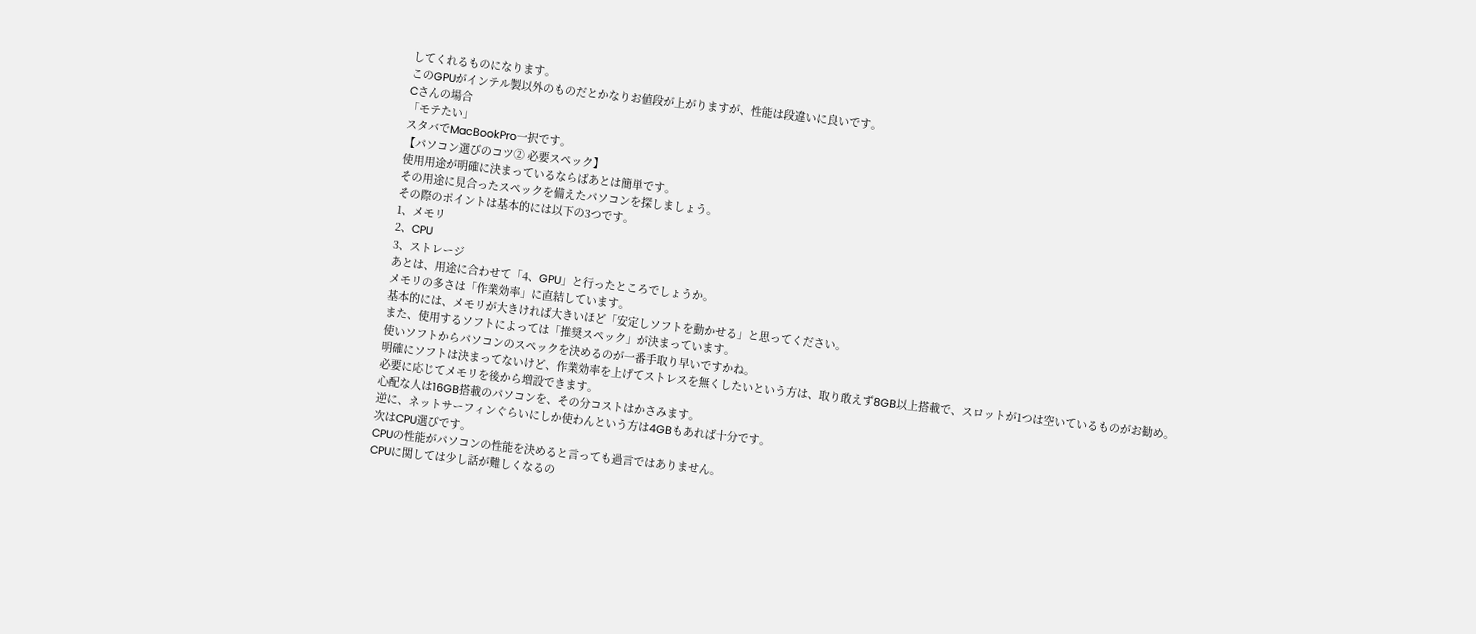してくれるものになります。
このGPUがインテル製以外のものだとかなりお値段が上がりますが、性能は段違いに良いです。
Cさんの場合
「モテたい」
スタバでMacBookPro一択です。
【パソコン選びのコツ② 必要スペック】
使用用途が明確に決まっているならばあとは簡単です。
その用途に見合ったスペックを備えたパソコンを探しましょう。
その際のポイントは基本的には以下の3つです。
1、メモリ
2、CPU
3、ストレージ
あとは、用途に合わせて「4、GPU」と行ったところでしょうか。
メモリの多さは「作業効率」に直結しています。
基本的には、メモリが大きければ大きいほど「安定しソフトを動かせる」と思ってください。
また、使用するソフトによっては「推奨スペック」が決まっています。
使いソフトからパソコンのスペックを決めるのが一番手取り早いですかね。
明確にソフトは決まってないけど、作業効率を上げてストレスを無くしたいという方は、取り敢えず8GB以上搭載で、スロットが1つは空いているものがお勧め。
必要に応じてメモリを後から増設できます。
心配な人は16GB搭載のパソコンを、その分コストはかさみます。
逆に、ネットサーフィンぐらいにしか使わんという方は4GBもあれば十分です。
次はCPU選びです。
CPUの性能がパソコンの性能を決めると言っても過言ではありません。
CPUに関しては少し話が難しくなるの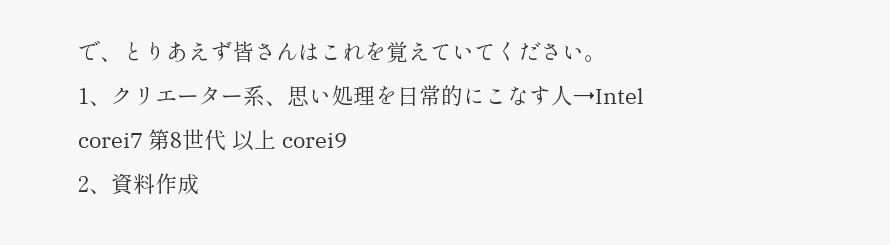で、とりあえず皆さんはこれを覚えていてください。
1、クリエーター系、思い処理を日常的にこなす人→Intel corei7 第8世代 以上 corei9
2、資料作成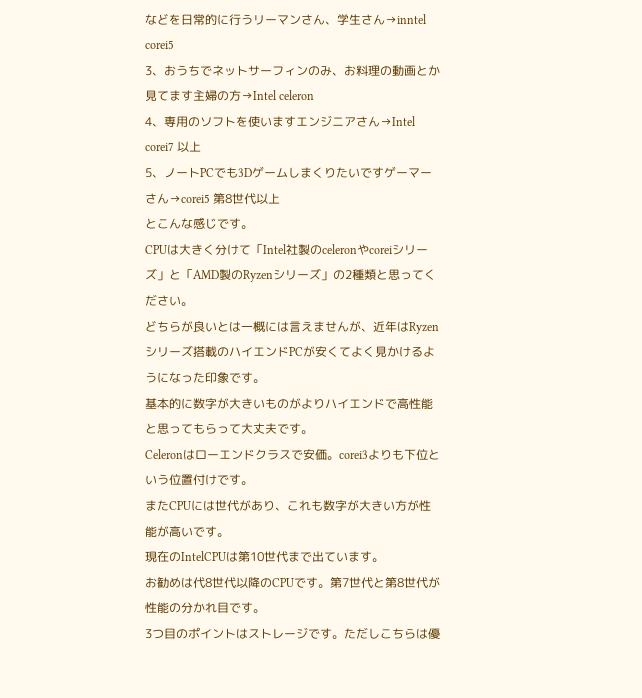などを日常的に行うリーマンさん、学生さん→inntel corei5
3、おうちでネットサーフィンのみ、お料理の動画とか見てます主婦の方→Intel celeron
4、専用のソフトを使いますエンジニアさん→Intel corei7 以上
5、ノートPCでも3Dゲームしまくりたいですゲーマーさん→corei5 第8世代以上
とこんな感じです。
CPUは大きく分けて「Intel社製のceleronやcoreiシリーズ」と「AMD製のRyzenシリーズ」の2種類と思ってください。
どちらが良いとは一概には言えませんが、近年はRyzenシリーズ搭載のハイエンドPCが安くてよく見かけるようになった印象です。
基本的に数字が大きいものがよりハイエンドで高性能と思ってもらって大丈夫です。
Celeronはローエンドクラスで安価。corei3よりも下位という位置付けです。
またCPUには世代があり、これも数字が大きい方が性能が高いです。
現在のIntelCPUは第10世代まで出ています。
お勧めは代8世代以降のCPUです。第7世代と第8世代が性能の分かれ目です。
3つ目のポイントはストレージです。ただしこちらは優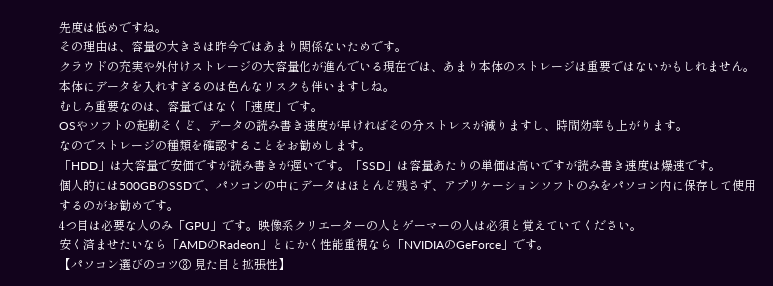先度は低めですね。
その理由は、容量の大きさは昨今ではあまり関係ないためです。
クラウドの充実や外付けストレージの大容量化が進んでいる現在では、あまり本体のストレージは重要ではないかもしれません。
本体にデータを入れすぎるのは色んなリスクも伴いますしね。
むしろ重要なのは、容量ではなく「速度」です。
OSやソフトの起動そくど、データの読み書き速度が早ければその分ストレスが減りますし、時間効率も上がります。
なのでストレージの種類を確認することをお勧めします。
「HDD」は大容量で安価ですが読み書きが遅いです。「SSD」は容量あたりの単価は高いですが読み書き速度は爆速です。
個人的には500GBのSSDで、パソコンの中にデータはほとんど残さず、アプリケーションソフトのみをパソコン内に保存して使用するのがお勧めです。
4つ目は必要な人のみ「GPU」です。映像系クリエーターの人とゲーマーの人は必須と覚えていてください。
安く済ませたいなら「AMDのRadeon」とにかく性能重視なら「NVIDIAのGeForce」です。
【パソコン選びのコツ③ 見た目と拡張性】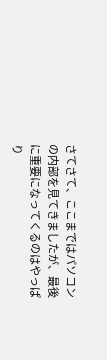さてさて、ここまではパソコンの内部を見てきましたが、最後に重要になってくるのはやっぱり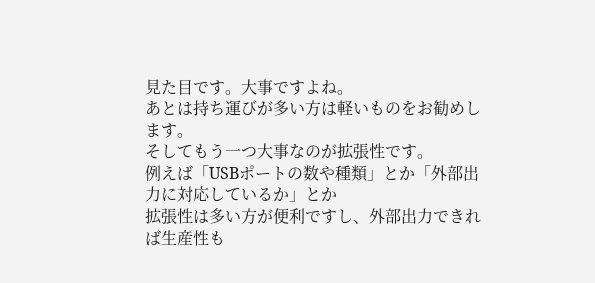見た目です。大事ですよね。
あとは持ち運びが多い方は軽いものをお勧めします。
そしてもう一つ大事なのが拡張性です。
例えば「USBポートの数や種類」とか「外部出力に対応しているか」とか
拡張性は多い方が便利ですし、外部出力できれば生産性も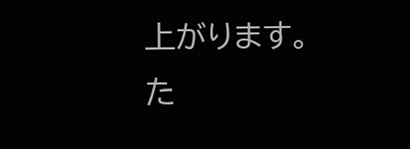上がります。
た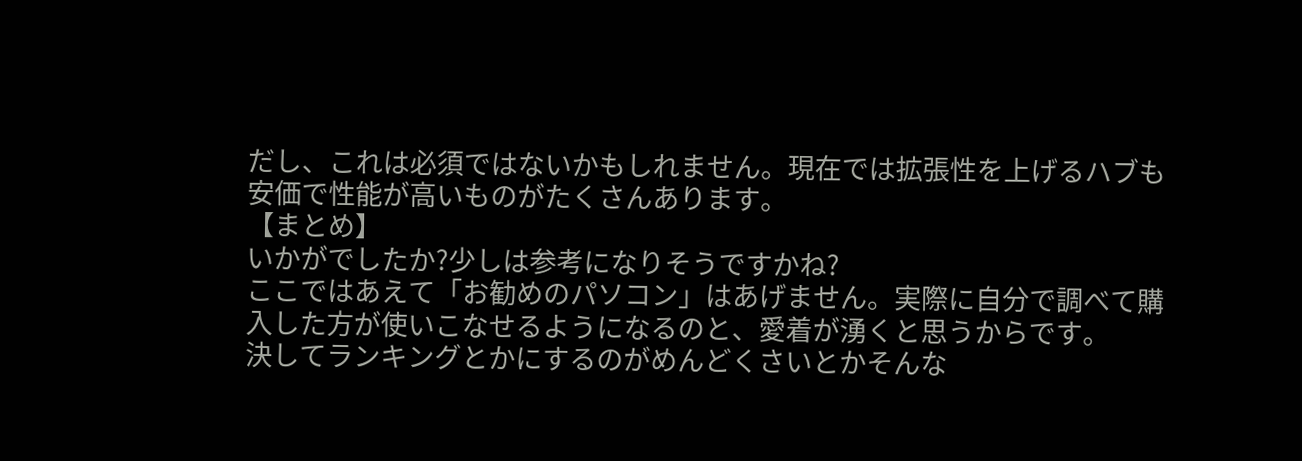だし、これは必須ではないかもしれません。現在では拡張性を上げるハブも安価で性能が高いものがたくさんあります。
【まとめ】
いかがでしたか?少しは参考になりそうですかね?
ここではあえて「お勧めのパソコン」はあげません。実際に自分で調べて購入した方が使いこなせるようになるのと、愛着が湧くと思うからです。
決してランキングとかにするのがめんどくさいとかそんな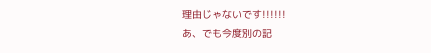理由じゃないです!!!!!!
あ、でも今度別の記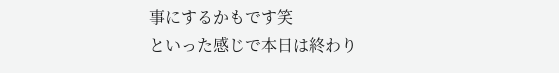事にするかもです笑
といった感じで本日は終わり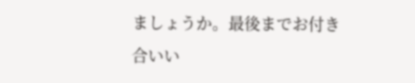ましょうか。最後までお付き合いい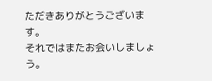ただきありがとうございます。
それではまたお会いしましょう。